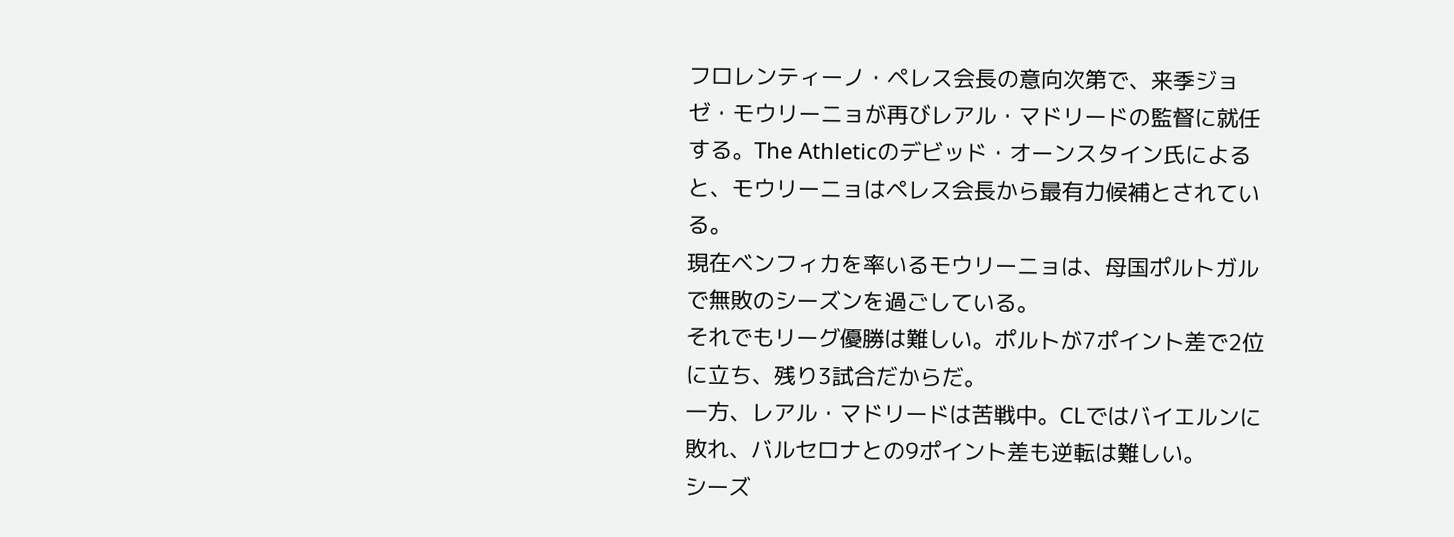フロレンティーノ・ペレス会長の意向次第で、来季ジョゼ・モウリーニョが再びレアル・マドリードの監督に就任する。The Athleticのデビッド・オーンスタイン氏によると、モウリーニョはペレス会長から最有力候補とされている。
現在ベンフィカを率いるモウリーニョは、母国ポルトガルで無敗のシーズンを過ごしている。
それでもリーグ優勝は難しい。ポルトが7ポイント差で2位に立ち、残り3試合だからだ。
一方、レアル・マドリードは苦戦中。CLではバイエルンに敗れ、バルセロナとの9ポイント差も逆転は難しい。
シーズ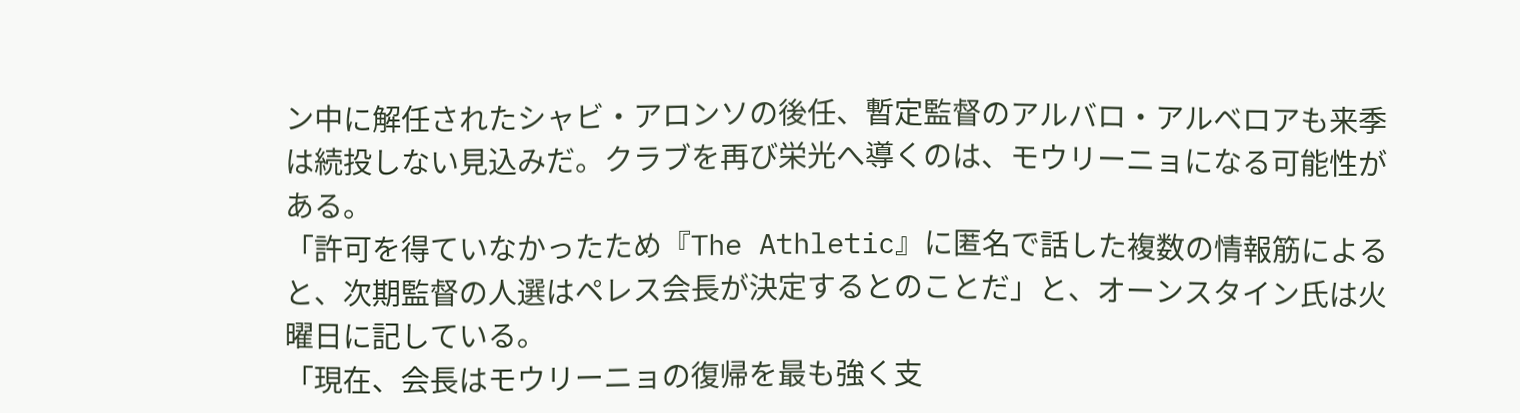ン中に解任されたシャビ・アロンソの後任、暫定監督のアルバロ・アルベロアも来季は続投しない見込みだ。クラブを再び栄光へ導くのは、モウリーニョになる可能性がある。
「許可を得ていなかったため『The Athletic』に匿名で話した複数の情報筋によると、次期監督の人選はペレス会長が決定するとのことだ」と、オーンスタイン氏は火曜日に記している。
「現在、会長はモウリーニョの復帰を最も強く支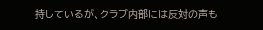持しているが、クラブ内部には反対の声も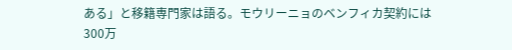ある」と移籍専門家は語る。モウリーニョのベンフィカ契約には300万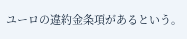ユーロの違約金条項があるという。